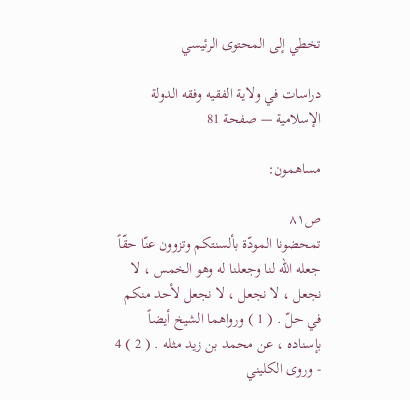تخطي إلى المحتوى الرئيسي

دراسات في ولاية الفقيه وفقه الدولة الإسلامية — صفحة 81

مساهمون:

ص٨١
تمحضونا المودّة بألسنتكم وتزوون عنّا حقّاً جعله اللّه لنا وجعلنا له وهو الخمس ، لا نجعل ، لا نجعل ، لا نجعل لأحد منكم في حلّ . ( 1 ) ورواهما الشيخ أيضاً بإسناده ، عن محمد بن زيد مثله . ( 2 ) 4 - وروى الكليني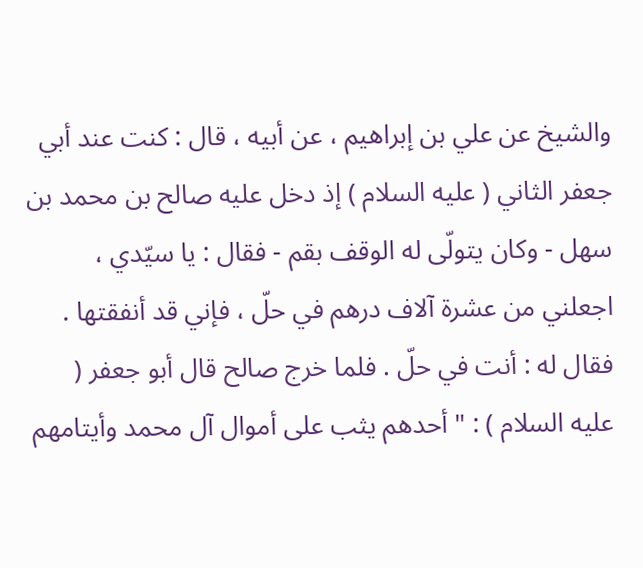والشيخ عن علي بن إبراهيم ، عن أبيه ، قال : كنت عند أبي جعفر الثاني ( عليه السلام ) إذ دخل عليه صالح بن محمد بن سهل - وكان يتولّى له الوقف بقم - فقال : يا سيّدي ، اجعلني من عشرة آلاف درهم في حلّ ، فإني قد أنفقتها . فقال له : أنت في حلّ . فلما خرج صالح قال أبو جعفر ( عليه السلام ) : " أحدهم يثب على أموال آل محمد وأيتامهم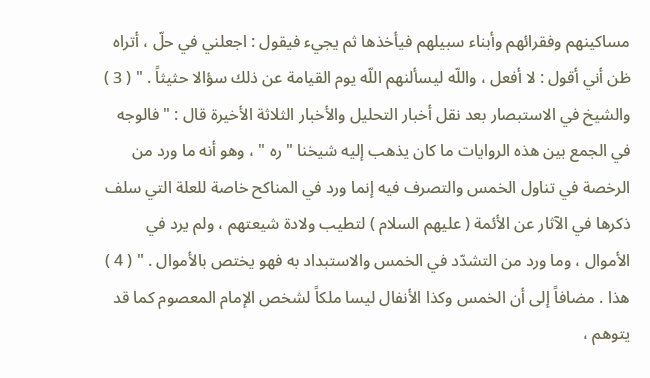مساكينهم وفقرائهم وأبناء سبيلهم فيأخذها ثم يجيء فيقول : اجعلني في حلّ ، أتراه ظن أني أقول : لا أفعل ، واللّه ليسألنهم اللّه يوم القيامة عن ذلك سؤالا حثيثاً . " ( 3 ) والشيخ في الاستبصار بعد نقل أخبار التحليل والأخبار الثلاثة الأخيرة قال : " فالوجه في الجمع بين هذه الروايات ما كان يذهب إليه شيخنا " ره " ، وهو أنه ما ورد من الرخصة في تناول الخمس والتصرف فيه إنما ورد في المناكح خاصة للعلة التي سلف ذكرها في الآثار عن الأئمة ( عليهم السلام ) لتطيب ولادة شيعتهم ، ولم يرد في الأموال ، وما ورد من التشدّد في الخمس والاستبداد به فهو يختص بالأموال . " ( 4 ) هذا . مضافاً إلى أن الخمس وكذا الأنفال ليسا ملكاً لشخص الإمام المعصوم كما قد يتوهم ،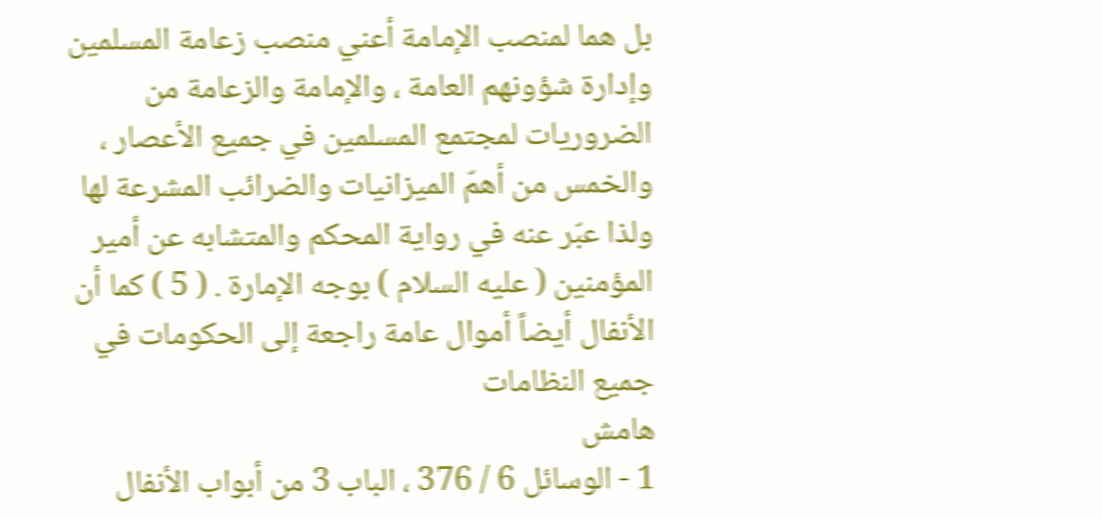بل هما لمنصب الإمامة أعني منصب زعامة المسلمين وإدارة شؤونهم العامة ، والإمامة والزعامة من الضروريات لمجتمع المسلمين في جميع الأعصار ، والخمس من أهمّ الميزانيات والضرائب المشرعة لها ولذا عبّر عنه في رواية المحكم والمتشابه عن أمير المؤمنين ( عليه السلام ) بوجه الإمارة . ( 5 ) كما أن الأنفال أيضاً أموال عامة راجعة إلى الحكومات في جميع النظامات
هامش
1 - الوسائل 6 / 376 ، الباب 3 من أبواب الأنفال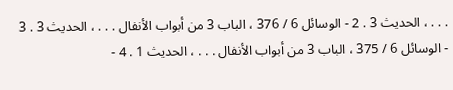. . . ، الحديث 3 . 2 - الوسائل 6 / 376 ، الباب 3 من أبواب الأنفال . . . ، الحديث 3 . 3 - الوسائل 6 / 375 ، الباب 3 من أبواب الأنفال . . . ، الحديث 1 . 4 -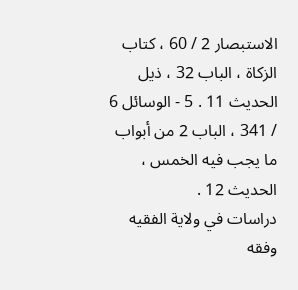الاستبصار 2 / 60 ، كتاب الزكاة ، الباب 32 ، ذيل الحديث 11 . 5 - الوسائل 6 / 341 ، الباب 2 من أبواب ما يجب فيه الخمس ، الحديث 12 .
دراسات في ولاية الفقيه وفقه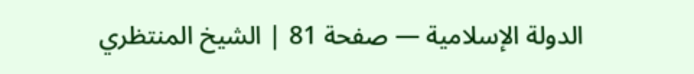الدولة الإسلامية — صفحة 81 | الشيخ المنتظري